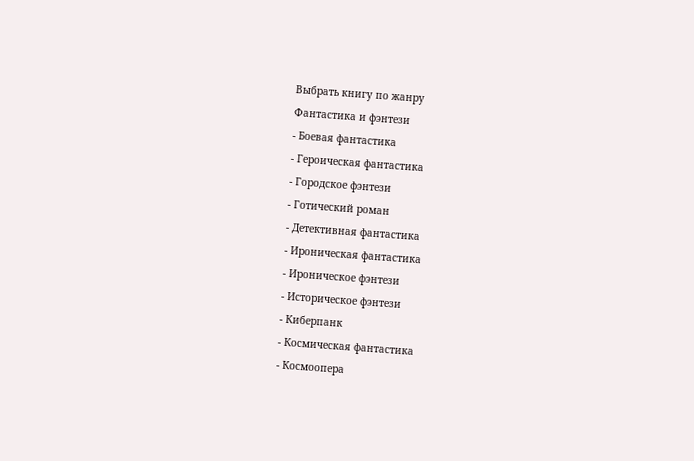Выбрать книгу по жанру
Фантастика и фэнтези
- Боевая фантастика
- Героическая фантастика
- Городское фэнтези
- Готический роман
- Детективная фантастика
- Ироническая фантастика
- Ироническое фэнтези
- Историческое фэнтези
- Киберпанк
- Космическая фантастика
- Космоопера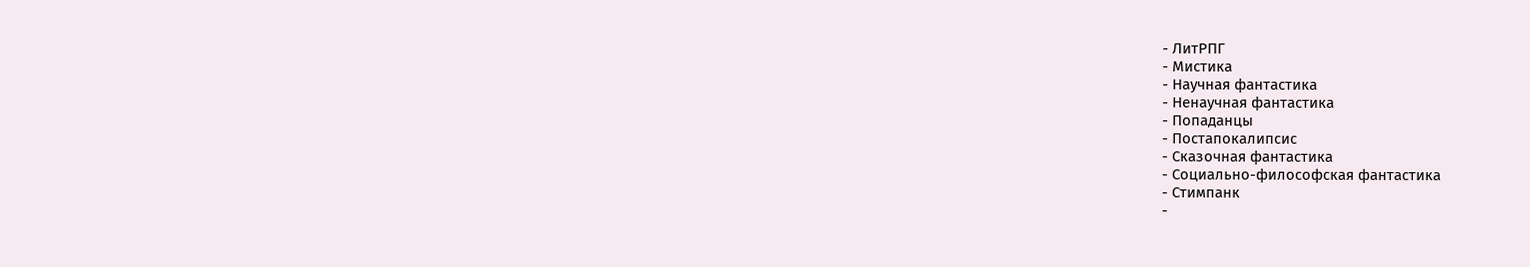- ЛитРПГ
- Мистика
- Научная фантастика
- Ненаучная фантастика
- Попаданцы
- Постапокалипсис
- Сказочная фантастика
- Социально-философская фантастика
- Стимпанк
-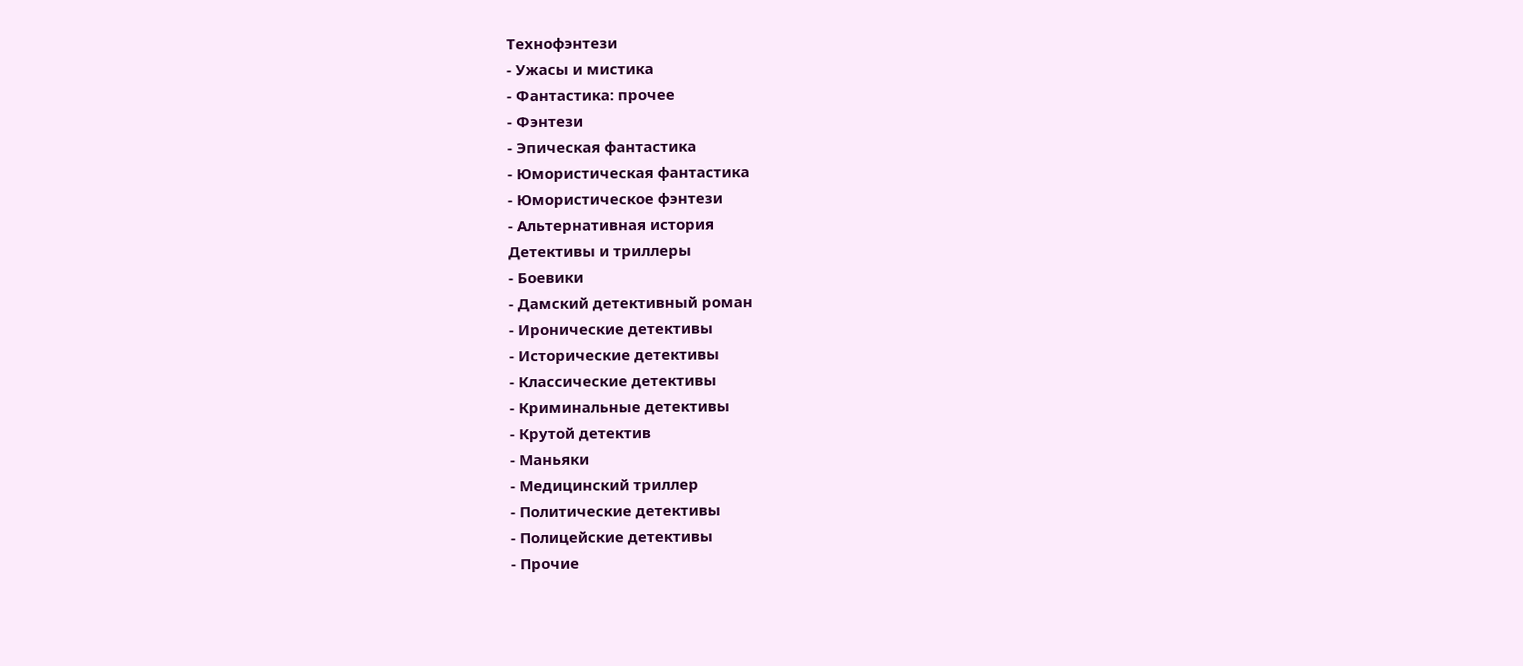Технофэнтези
- Ужасы и мистика
- Фантастика: прочее
- Фэнтези
- Эпическая фантастика
- Юмористическая фантастика
- Юмористическое фэнтези
- Альтернативная история
Детективы и триллеры
- Боевики
- Дамский детективный роман
- Иронические детективы
- Исторические детективы
- Классические детективы
- Криминальные детективы
- Крутой детектив
- Маньяки
- Медицинский триллер
- Политические детективы
- Полицейские детективы
- Прочие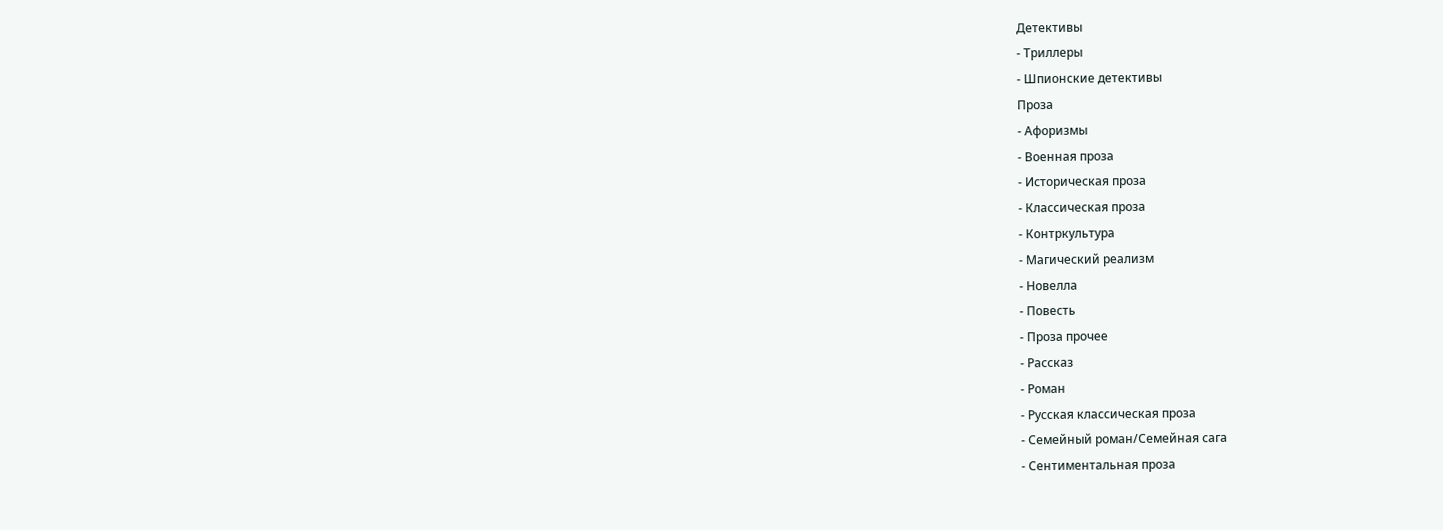Детективы
- Триллеры
- Шпионские детективы
Проза
- Афоризмы
- Военная проза
- Историческая проза
- Классическая проза
- Контркультура
- Магический реализм
- Новелла
- Повесть
- Проза прочее
- Рассказ
- Роман
- Русская классическая проза
- Семейный роман/Семейная сага
- Сентиментальная проза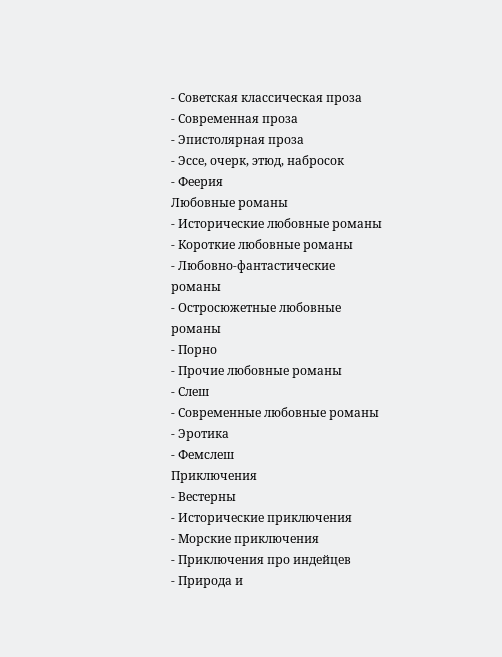- Советская классическая проза
- Современная проза
- Эпистолярная проза
- Эссе, очерк, этюд, набросок
- Феерия
Любовные романы
- Исторические любовные романы
- Короткие любовные романы
- Любовно-фантастические романы
- Остросюжетные любовные романы
- Порно
- Прочие любовные романы
- Слеш
- Современные любовные романы
- Эротика
- Фемслеш
Приключения
- Вестерны
- Исторические приключения
- Морские приключения
- Приключения про индейцев
- Природа и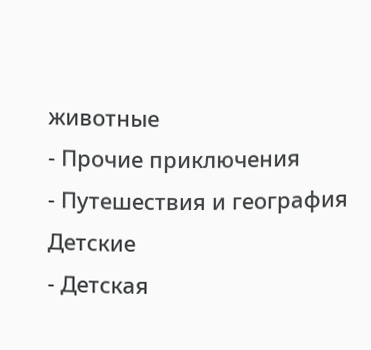животные
- Прочие приключения
- Путешествия и география
Детские
- Детская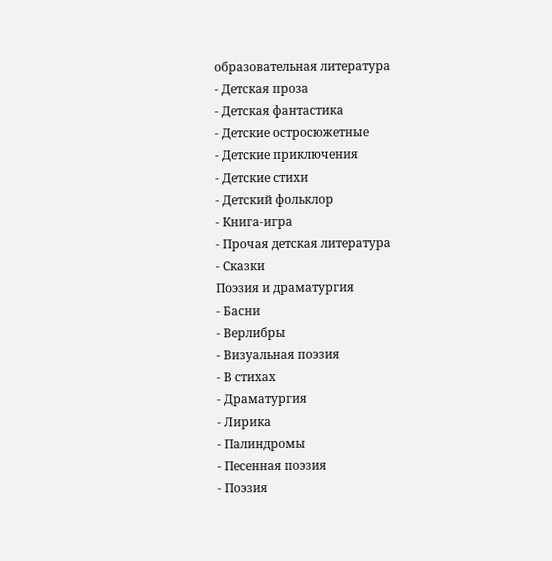образовательная литература
- Детская проза
- Детская фантастика
- Детские остросюжетные
- Детские приключения
- Детские стихи
- Детский фольклор
- Книга-игра
- Прочая детская литература
- Сказки
Поэзия и драматургия
- Басни
- Верлибры
- Визуальная поэзия
- В стихах
- Драматургия
- Лирика
- Палиндромы
- Песенная поэзия
- Поэзия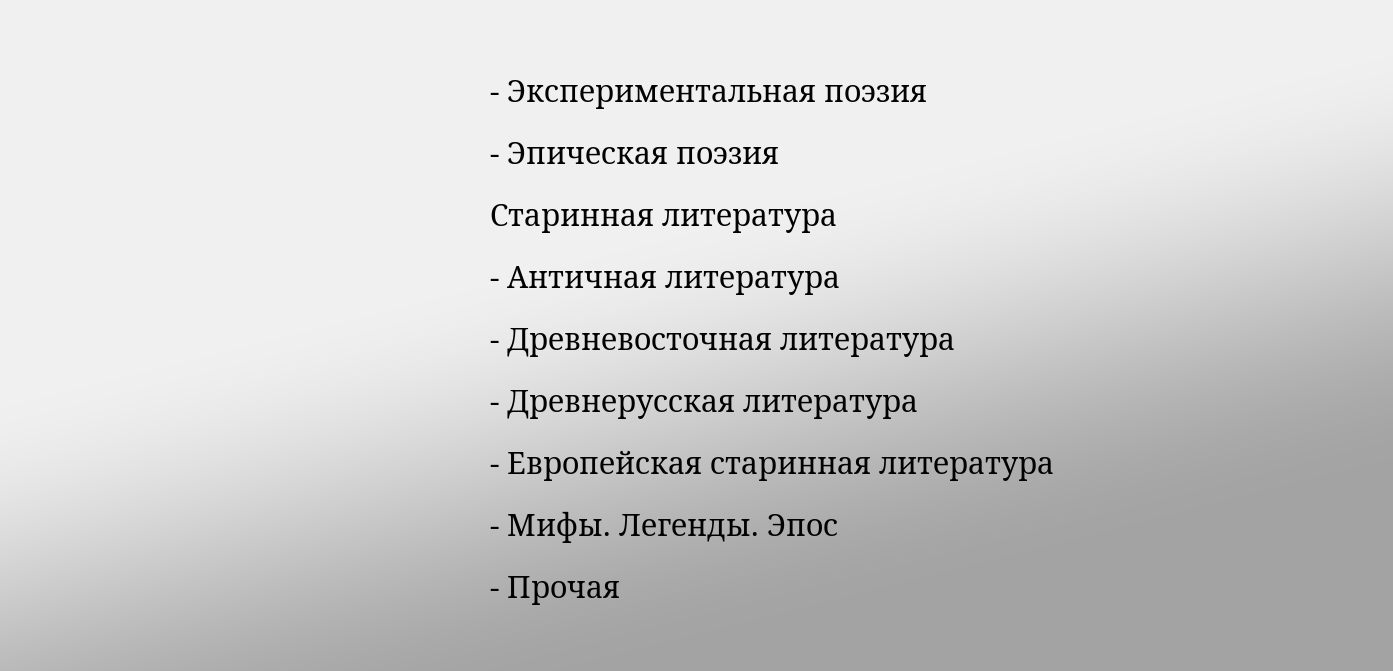- Экспериментальная поэзия
- Эпическая поэзия
Старинная литература
- Античная литература
- Древневосточная литература
- Древнерусская литература
- Европейская старинная литература
- Мифы. Легенды. Эпос
- Прочая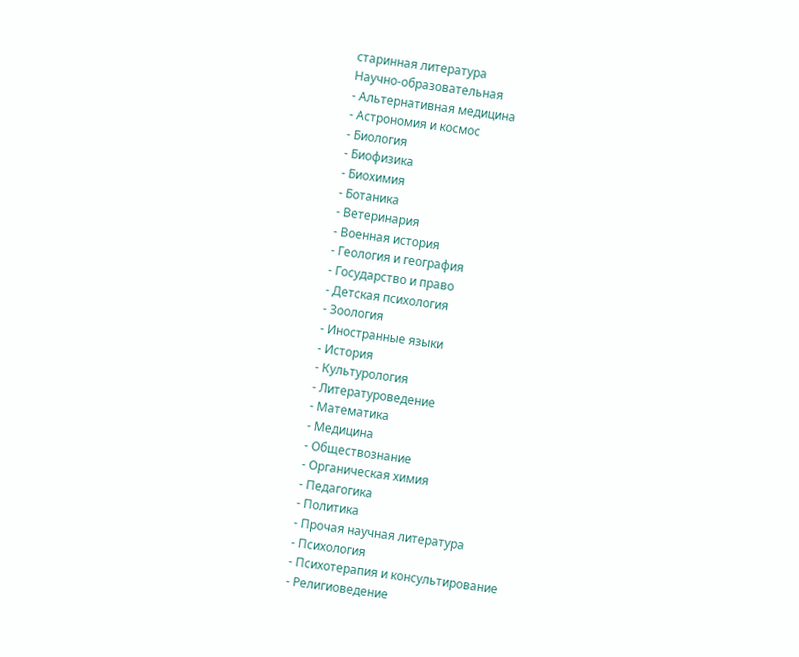старинная литература
Научно-образовательная
- Альтернативная медицина
- Астрономия и космос
- Биология
- Биофизика
- Биохимия
- Ботаника
- Ветеринария
- Военная история
- Геология и география
- Государство и право
- Детская психология
- Зоология
- Иностранные языки
- История
- Культурология
- Литературоведение
- Математика
- Медицина
- Обществознание
- Органическая химия
- Педагогика
- Политика
- Прочая научная литература
- Психология
- Психотерапия и консультирование
- Религиоведение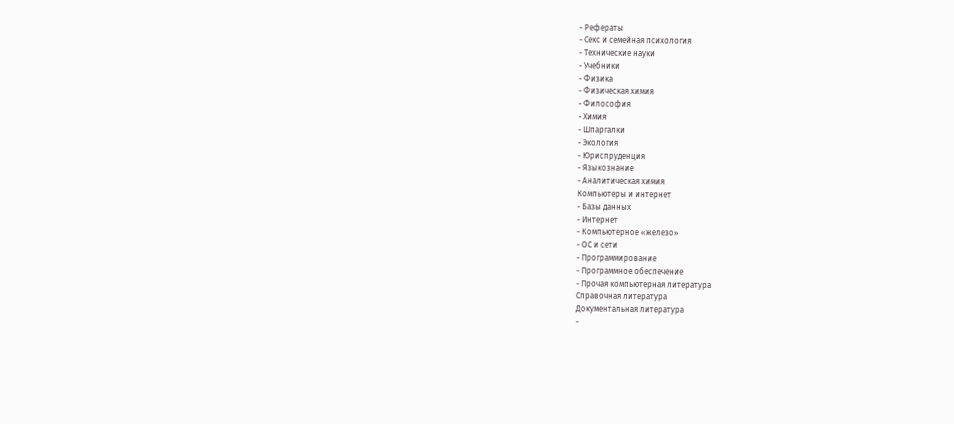- Рефераты
- Секс и семейная психология
- Технические науки
- Учебники
- Физика
- Физическая химия
- Философия
- Химия
- Шпаргалки
- Экология
- Юриспруденция
- Языкознание
- Аналитическая химия
Компьютеры и интернет
- Базы данных
- Интернет
- Компьютерное «железо»
- ОС и сети
- Программирование
- Программное обеспечение
- Прочая компьютерная литература
Справочная литература
Документальная литература
-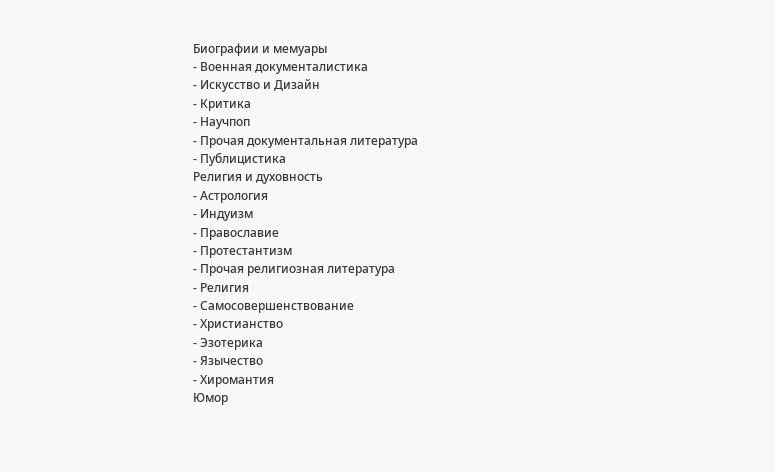Биографии и мемуары
- Военная документалистика
- Искусство и Дизайн
- Критика
- Научпоп
- Прочая документальная литература
- Публицистика
Религия и духовность
- Астрология
- Индуизм
- Православие
- Протестантизм
- Прочая религиозная литература
- Религия
- Самосовершенствование
- Христианство
- Эзотерика
- Язычество
- Хиромантия
Юмор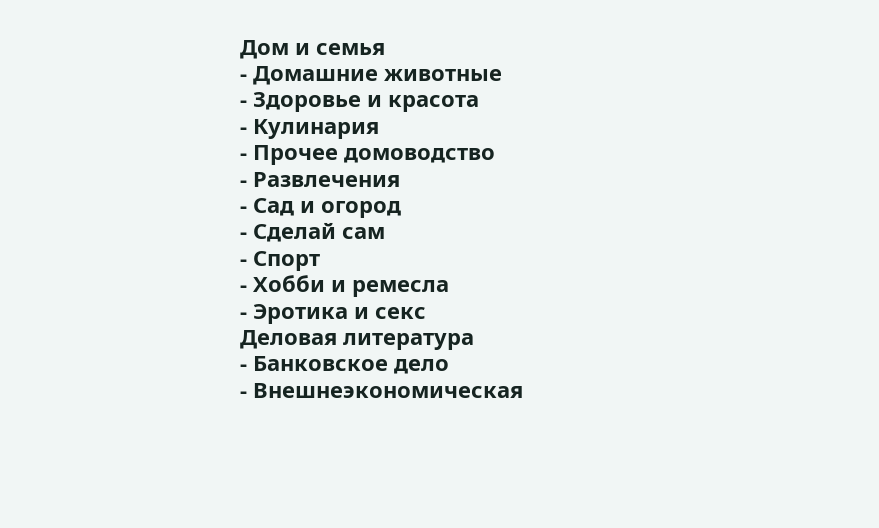Дом и семья
- Домашние животные
- Здоровье и красота
- Кулинария
- Прочее домоводство
- Развлечения
- Сад и огород
- Сделай сам
- Спорт
- Хобби и ремесла
- Эротика и секс
Деловая литература
- Банковское дело
- Внешнеэкономическая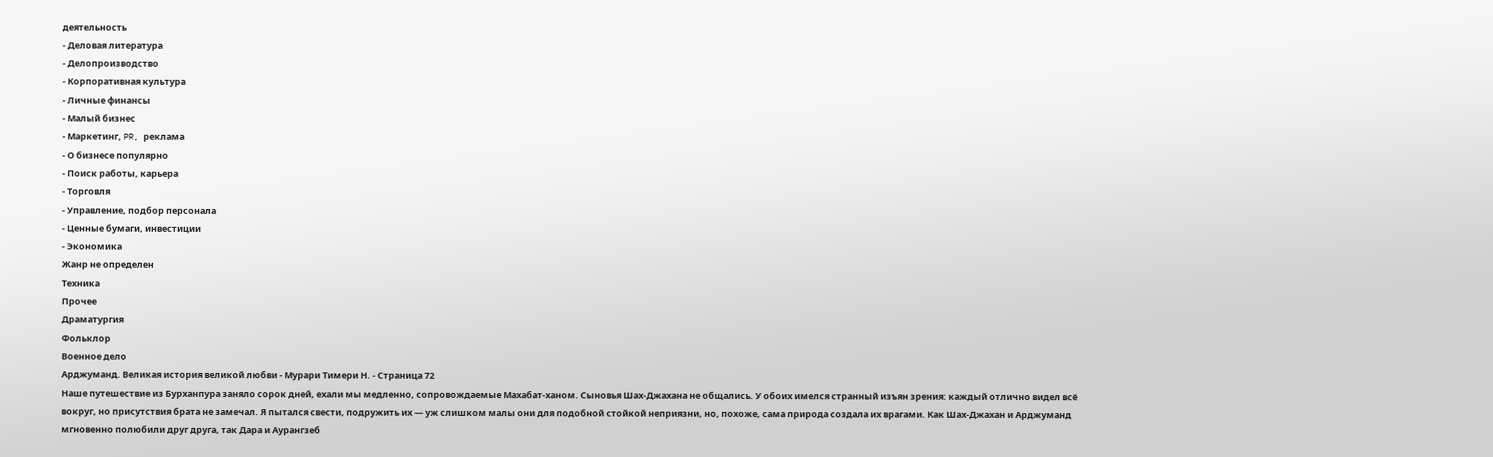деятельность
- Деловая литература
- Делопроизводство
- Корпоративная культура
- Личные финансы
- Малый бизнес
- Маркетинг, PR, реклама
- О бизнесе популярно
- Поиск работы, карьера
- Торговля
- Управление, подбор персонала
- Ценные бумаги, инвестиции
- Экономика
Жанр не определен
Техника
Прочее
Драматургия
Фольклор
Военное дело
Арджуманд. Великая история великой любви - Мурари Тимери Н. - Страница 72
Наше путешествие из Бурханпура заняло сорок дней, ехали мы медленно, сопровождаемые Махабат-ханом. Сыновья Шах-Джахана не общались. У обоих имелся странный изъян зрения: каждый отлично видел всё вокруг, но присутствия брата не замечал. Я пытался свести, подружить их — уж слишком малы они для подобной стойкой неприязни, но, похоже, сама природа создала их врагами. Как Шах-Джахан и Арджуманд мгновенно полюбили друг друга, так Дара и Аурангзеб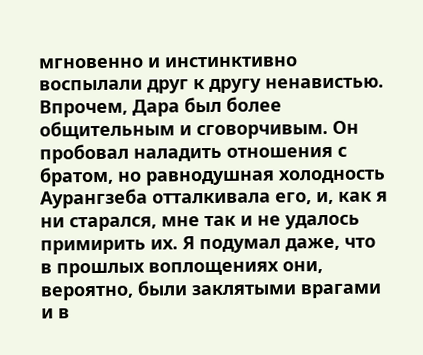мгновенно и инстинктивно воспылали друг к другу ненавистью. Впрочем, Дара был более общительным и сговорчивым. Он пробовал наладить отношения с братом, но равнодушная холодность Аурангзеба отталкивала его, и, как я ни старался, мне так и не удалось примирить их. Я подумал даже, что в прошлых воплощениях они, вероятно, были заклятыми врагами и в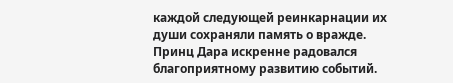каждой следующей реинкарнации их души сохраняли память о вражде.
Принц Дара искренне радовался благоприятному развитию событий.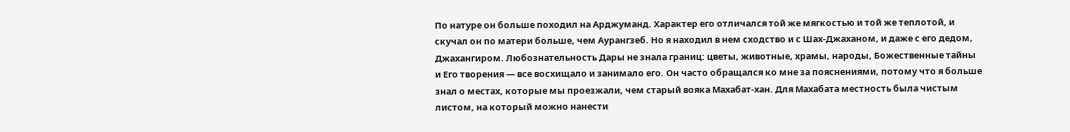По натуре он больше походил на Арджуманд. Характер его отличался той же мягкостью и той же теплотой, и скучал он по матери больше, чем Аурангзеб. Но я находил в нем сходство и с Шах-Джаханом, и даже с его дедом, Джахангиром. Любознательность Дары не знала границ: цветы, животные, храмы, народы, Божественные тайны и Его творения — все восхищало и занимало его. Он часто обращался ко мне за пояснениями, потому что я больше знал о местах, которые мы проезжали, чем старый вояка Махабат-хан. Для Махабата местность была чистым листом, на который можно нанести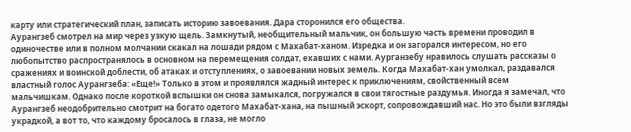карту или стратегический план, записать историю завоевания. Дара сторонился его общества.
Аурангзеб смотрел на мир через узкую щель. Замкнутый, необщительный мальчик, он большую часть времени проводил в одиночестве или в полном молчании скакал на лошади рядом с Махабат-ханом. Изредка и он загорался интересом, но его любопытство распространялось в основном на перемещения солдат, ехавших с нами. Аурганзебу нравилось слушать рассказы о сражениях и воинской доблести, об атаках и отступлениях, о завоевании новых земель. Когда Махабат-хан умолкал, раздавался властный голос Аурангзеба: «Еще!» Только в этом и проявлялся жадный интерес к приключениям, свойственный всем мальчишкам. Однако после короткой вспышки он снова замыкался, погружался в свои тягостные раздумья. Иногда я замечал, что Аурангзеб неодобрительно смотрит на богато одетого Махабат-хана, на пышный эскорт, сопровождавший нас. Но это были взгляды украдкой, а вот то, что каждому бросалось в глаза, не могло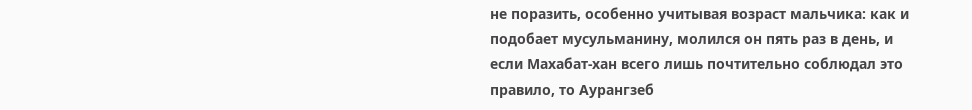не поразить, особенно учитывая возраст мальчика: как и подобает мусульманину, молился он пять раз в день, и если Махабат-хан всего лишь почтительно соблюдал это правило, то Аурангзеб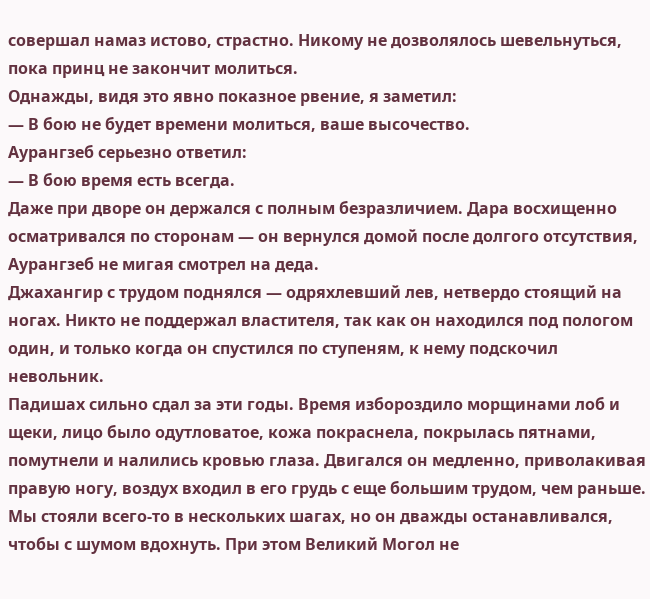совершал намаз истово, страстно. Никому не дозволялось шевельнуться, пока принц не закончит молиться.
Однажды, видя это явно показное рвение, я заметил:
— В бою не будет времени молиться, ваше высочество.
Аурангзеб серьезно ответил:
— В бою время есть всегда.
Даже при дворе он держался с полным безразличием. Дара восхищенно осматривался по сторонам — он вернулся домой после долгого отсутствия, Аурангзеб не мигая смотрел на деда.
Джахангир с трудом поднялся — одряхлевший лев, нетвердо стоящий на ногах. Никто не поддержал властителя, так как он находился под пологом один, и только когда он спустился по ступеням, к нему подскочил невольник.
Падишах сильно сдал за эти годы. Время избороздило морщинами лоб и щеки, лицо было одутловатое, кожа покраснела, покрылась пятнами, помутнели и налились кровью глаза. Двигался он медленно, приволакивая правую ногу, воздух входил в его грудь с еще большим трудом, чем раньше. Мы стояли всего-то в нескольких шагах, но он дважды останавливался, чтобы с шумом вдохнуть. При этом Великий Могол не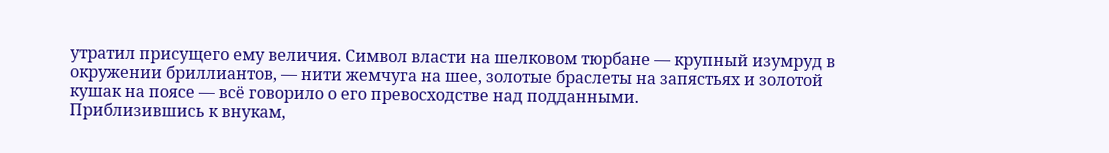утратил присущего ему величия. Символ власти на шелковом тюрбане — крупный изумруд в окружении бриллиантов, — нити жемчуга на шее, золотые браслеты на запястьях и золотой кушак на поясе — всё говорило о его превосходстве над подданными.
Приблизившись к внукам,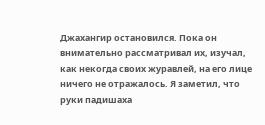Джахангир остановился. Пока он внимательно рассматривал их, изучал, как некогда своих журавлей, на его лице ничего не отражалось. Я заметил, что руки падишаха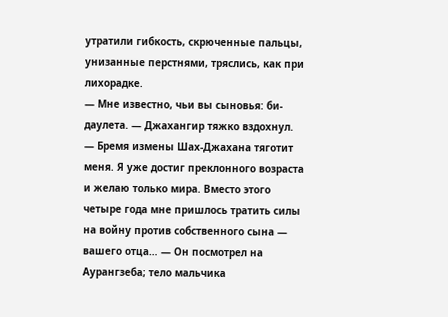утратили гибкость, скрюченные пальцы, унизанные перстнями, тряслись, как при лихорадке.
— Мне известно, чьи вы сыновья: би-даулета. — Джахангир тяжко вздохнул. — Бремя измены Шах-Джахана тяготит меня. Я уже достиг преклонного возраста и желаю только мира. Вместо этого четыре года мне пришлось тратить силы на войну против собственного сына — вашего отца… — Он посмотрел на Аурангзеба; тело мальчика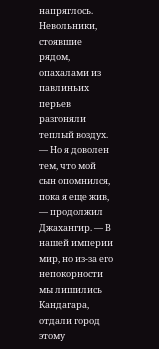напряглось. Невольники, стоявшие рядом, опахалами из павлиньих перьев разгоняли теплый воздух. — Но я доволен тем, что мой сын опомнился, пока я еще жив, — продолжил Джахангир. — В нашей империи мир, но из-за его непокорности мы лишились Кандагара, отдали город этому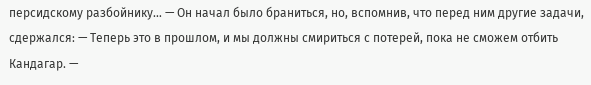персидскому разбойнику… — Он начал было браниться, но, вспомнив, что перед ним другие задачи, сдержался: — Теперь это в прошлом, и мы должны смириться с потерей, пока не сможем отбить Кандагар. —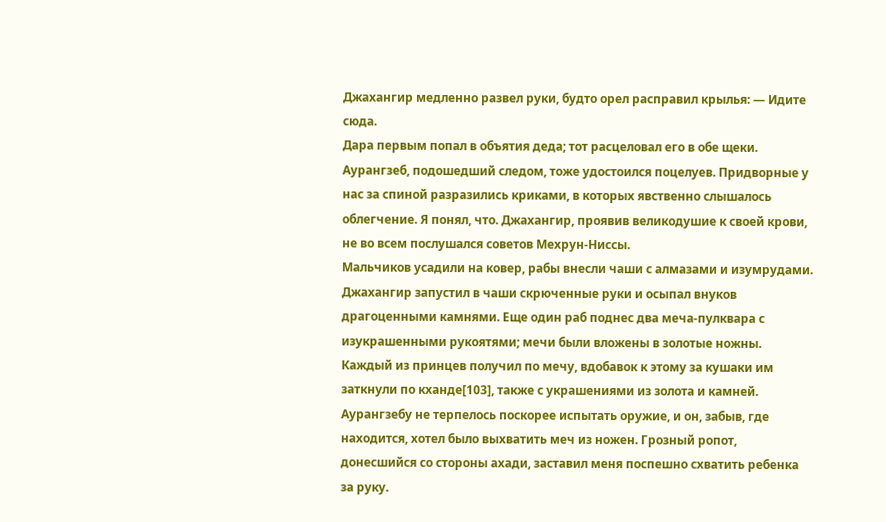Джахангир медленно развел руки, будто орел расправил крылья: — Идите сюда.
Дара первым попал в объятия деда; тот расцеловал его в обе щеки. Аурангзеб, подошедший следом, тоже удостоился поцелуев. Придворные у нас за спиной разразились криками, в которых явственно слышалось облегчение. Я понял, что. Джахангир, проявив великодушие к своей крови, не во всем послушался советов Мехрун-Ниссы.
Мальчиков усадили на ковер, рабы внесли чаши с алмазами и изумрудами. Джахангир запустил в чаши скрюченные руки и осыпал внуков драгоценными камнями. Еще один раб поднес два меча-пулквара с изукрашенными рукоятями; мечи были вложены в золотые ножны. Каждый из принцев получил по мечу, вдобавок к этому за кушаки им заткнули по кханде[103], также с украшениями из золота и камней. Аурангзебу не терпелось поскорее испытать оружие, и он, забыв, где находится, хотел было выхватить меч из ножен. Грозный ропот, донесшийся со стороны ахади, заставил меня поспешно схватить ребенка за руку.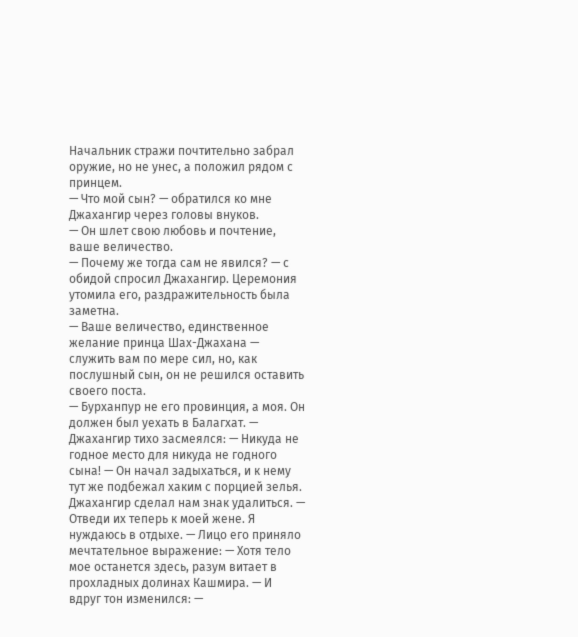Начальник стражи почтительно забрал оружие, но не унес, а положил рядом с принцем.
— Что мой сын? — обратился ко мне Джахангир через головы внуков.
— Он шлет свою любовь и почтение, ваше величество.
— Почему же тогда сам не явился? — с обидой спросил Джахангир. Церемония утомила его, раздражительность была заметна.
— Ваше величество, единственное желание принца Шах-Джахана — служить вам по мере сил, но, как послушный сын, он не решился оставить своего поста.
— Бурханпур не его провинция, а моя. Он должен был уехать в Балагхат. — Джахангир тихо засмеялся: — Никуда не годное место для никуда не годного сына! — Он начал задыхаться, и к нему тут же подбежал хаким с порцией зелья. Джахангир сделал нам знак удалиться. — Отведи их теперь к моей жене. Я нуждаюсь в отдыхе. — Лицо его приняло мечтательное выражение: — Хотя тело мое останется здесь, разум витает в прохладных долинах Кашмира. — И вдруг тон изменился: —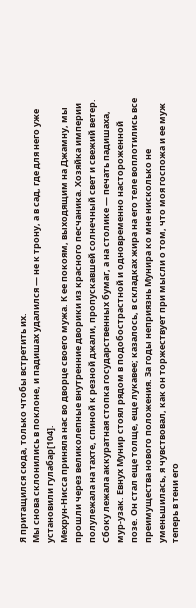Я притащился сюда, только чтобы встретить их.
Мы снова склонились в поклоне, и падишах удалился — не к трону, а в сад, где для него уже установили гулабар[104].
Мехрун-Нисса приняла нас во дворце своего мужа. К ее покоям, выходящим на Джамну, мы прошли через великолепные внутренние дворики из красного песчаника. Хозяйка империи полулежала на тахте, спиной к резной джали, пропускавшей солнечный свет и свежий ветер. Сбоку лежала аккуратная стопка государственных бумаг, а на столике — печать падишаха, мур-узак. Евнух Мунир стоял рядом в подобострастной и одновременно настороженной позе. Он стал еще толще, еще лукавее; казалось, в складках жира на его теле воплотились все преимущества нового положения. За годы неприязнь Мунира ко мне нисколько не уменьшилась, я чувствовал, как он торжествует при мысли о том, что моя госпожа и ее муж теперь в тени его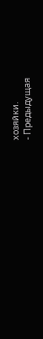хозяйки.
- Предыдущая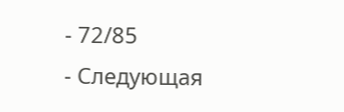- 72/85
- Следующая